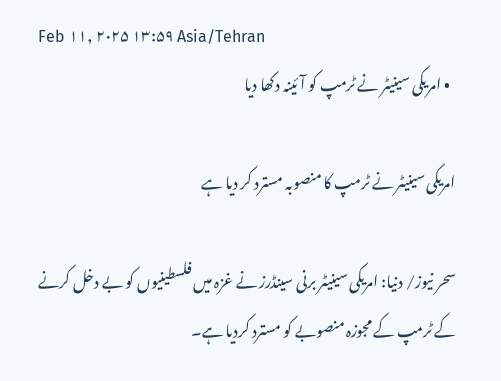Feb ۱۱, ۲۰۲۵ ۱۳:۵۹ Asia/Tehran
  • امریکی سینیٹر نے ٹرمپ کو آئینہ دکھا دیا

امریکی سینیٹر نے ٹرمپ کا منصوبہ مسترد کر دیا ہے

سحر نیوز/ دنیا: امریکی سینیٹر برنی سینڈرز نے غزہ میں فلسطینیوں کو بے دخل کرنے کے ٹرمپ کے مجوزہ منصوبے کو مسترد کردیا ہے۔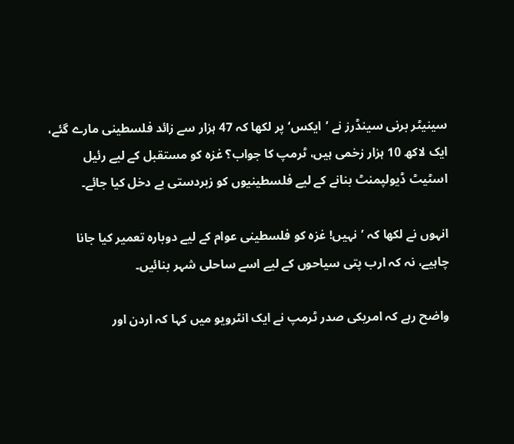سینیٹر برنی سینڈرز نے ’ایکس‘ پر لکھا کہ 47 ہزار سے زائد فلسطینی مارے گئے، ایک لاکھ 10 ہزار زخمی ہیں، ٹرمپ کا جواب؟ غزہ کو مستقبل کے لیے رئیل اسٹیٹ ڈیولپمنٹ بنانے کے لیے فلسطینیوں کو زبردستی بے دخل کیا جائے۔

انہوں نے لکھا کہ ’نہیں! غزہ کو فلسطینی عوام کے لیے دوبارہ تعمیر کیا جانا چاہیے، نہ کہ ارب پتی سیاحوں کے لیے اسے ساحلی شہر بنائیں۔

واضح رہے کہ امریکی صدر ٹرمپ نے ایک انٹرویو میں کہا کہ اردن اور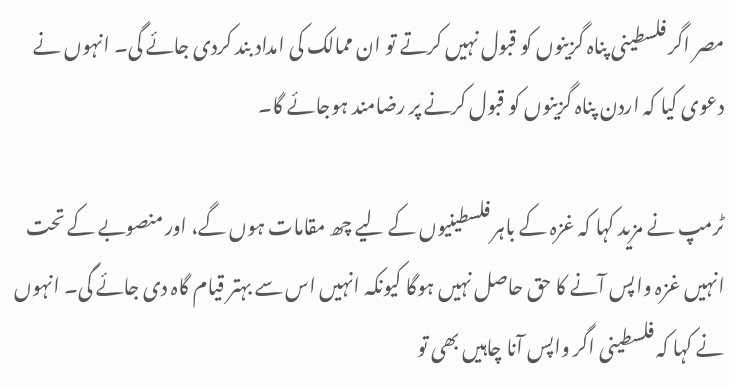مصر اگر فلسطینی پناہ گزینوں کو قبول نہیں کرتے تو ان ممالک کی امداد بند کردی جائے گی۔ انہوں نے دعوی کیا کہ اردن پناہ گزینوں کو قبول کرنے پر رضامند ہوجائے گا۔

ٹرمپ نے مزید کہا کہ غزہ کے باہر فلسطینیوں کے لیے چھ مقامات ہوں گے، اور منصوبے کے تحت انہیں غزہ واپس آنے کا حق حاصل نہیں ہوگا کیونکہ انہیں اس سے بہتر قیام گاہ دی جائے گی۔ انہوں نے کہا کہ فلسطینی اگر واپس آنا چاہیں بھی تو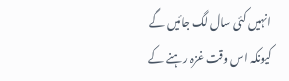انہیں کئی سال لگ جائیں گے کیونکہ اس وقت غزہ رہنے کے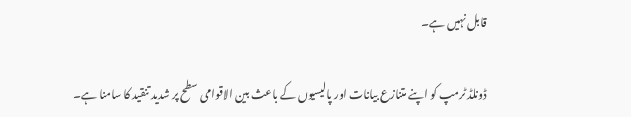قابل نہیں ہے۔

ڈونلڈ ٹرمپ کو اپنے متنازع بیانات اور پالیسیوں کے باعث بین الاقوامی سطح پر شدید تنقید کا سامنا ہے۔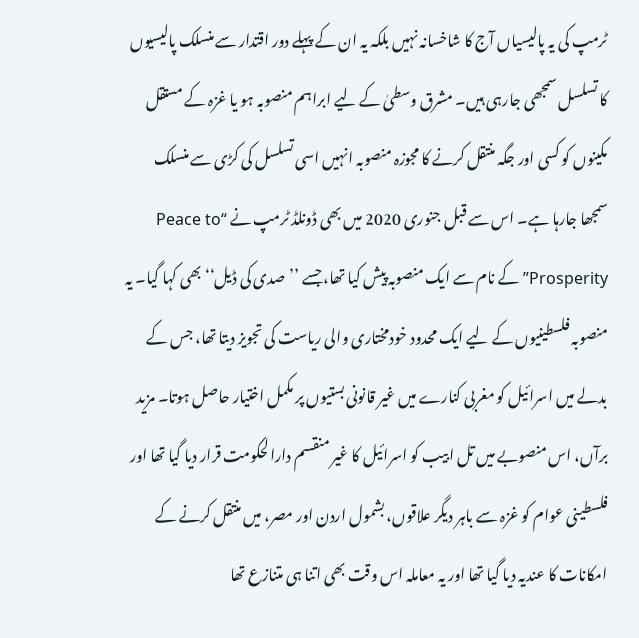ٹرمپ کی یہ پالیسیاں آج کا شاخسانہ نہیں بلکہ یہ ان کے پہلے دور اقتدار سے منسلک پالیسیوں کا تسلسل سمجھی جارہی ہیں۔ مشرق وسطیٰ کے لیے ابراہم منصوبہ ہو یا غزہ کے مستقل مکینوں کو کسی اور جگہ منتقل کرنے کا مجوزہ منصوبہ انہیں اسی تسلسل کی کڑی سے منسلک سمجھا جارہا ہے۔ اس سے قبل جنوری 2020 میں بھی ڈونلڈ ٹرمپ نے “Peace to Prosperity” کے نام سے ایک منصوبہ پیش کیا تھا، جسے ’’صدی کی ڈیل‘‘ بھی کہا گیا۔ یہ منصوبہ فلسطینیوں کے لیے ایک محدود خودمختاری والی ریاست کی تجویز دیتا تھا، جس کے بدلے میں اسرائیل کو مغربی کنارے میں غیر قانونی بستیوں پر مکمل اختیار حاصل ہوتا۔ مزید برآں، اس منصوبے میں تل ابیب کو اسرائیل کا غیر منقسم دارالحکومت قرار دیا گیا تھا اور فلسطینی عوام کو غزہ سے باہر دیگر علاقوں، بشمول اردن اور مصر، میں منتقل کرنے کے امکانات کا عندیہ دیا گیا تھا اور یہ معاملہ اس وقت بھی اتنا ہی متنازع تھا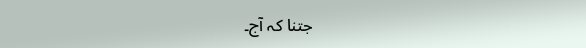جتنا کہ آج۔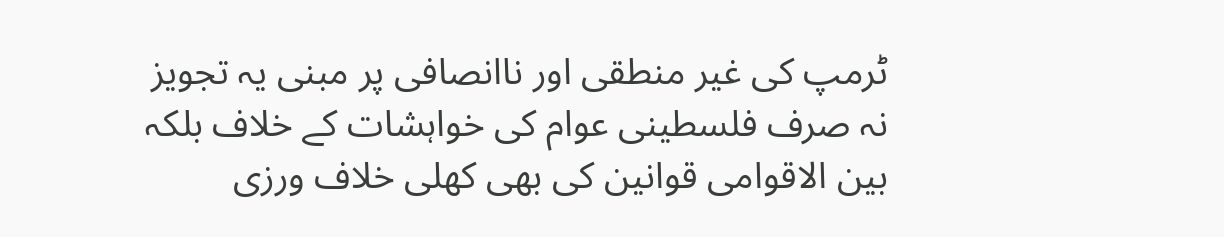ٹرمپ کی غیر منطقی اور ناانصافی پر مبنی یہ تجویز نہ صرف فلسطینی عوام کی خواہشات کے خلاف بلکہ بین الاقوامی قوانین کی بھی کھلی خلاف ورزی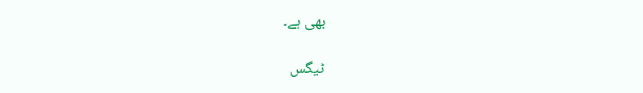بھی ہے۔

ٹیگس